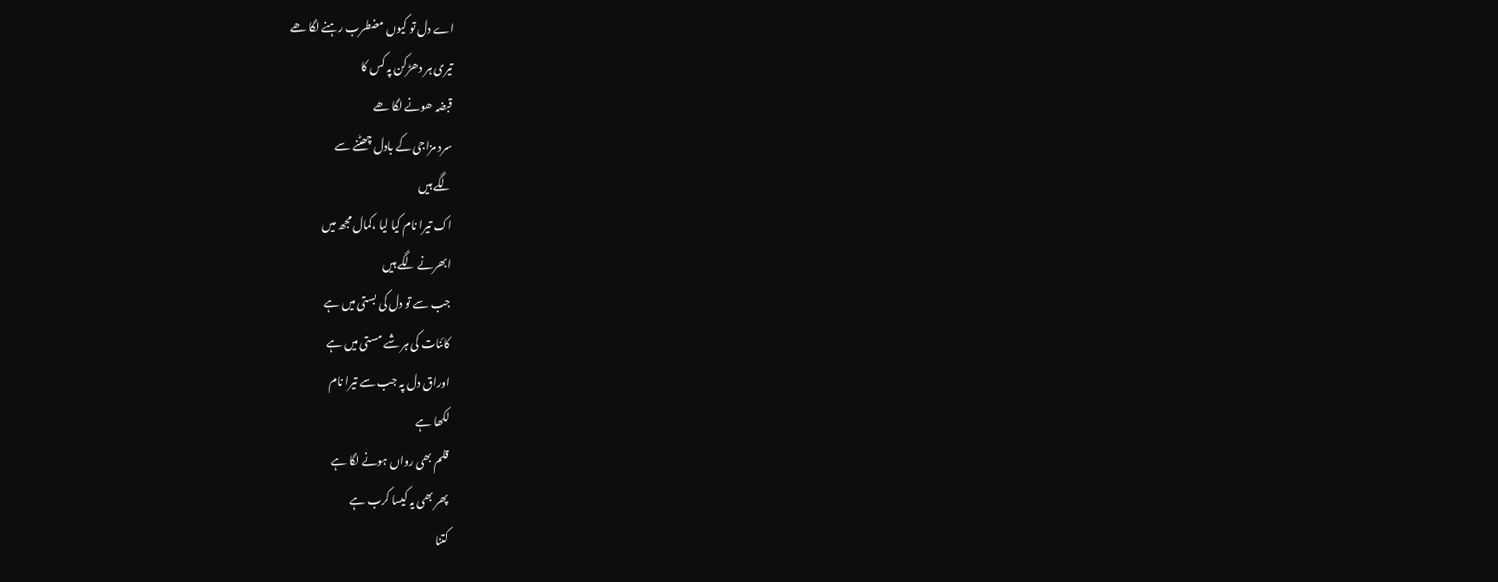اے دل تو کیوں مضطرب رہنے لگا ھے
تیری ہر دھڑکن پہ کس کا
قبضہ ھونے لگا ھے
سرد مزاجی کے بادل چھٹنے سے
لگے ہیں
اک تیرا نام کیا لیا ،کمال مجھ میں
ابھرنے لگے ہیں
جب سے تو دل کی بستی میں ہے
کائنات کی ہر شے مستی میں ہے
اوراق دل پہ جب سے تیرا نام
لکھا ہے
قلم بھی رواں ہونے لگا ہے
پھر بھی یہ کیسا کرب ہے
کتنا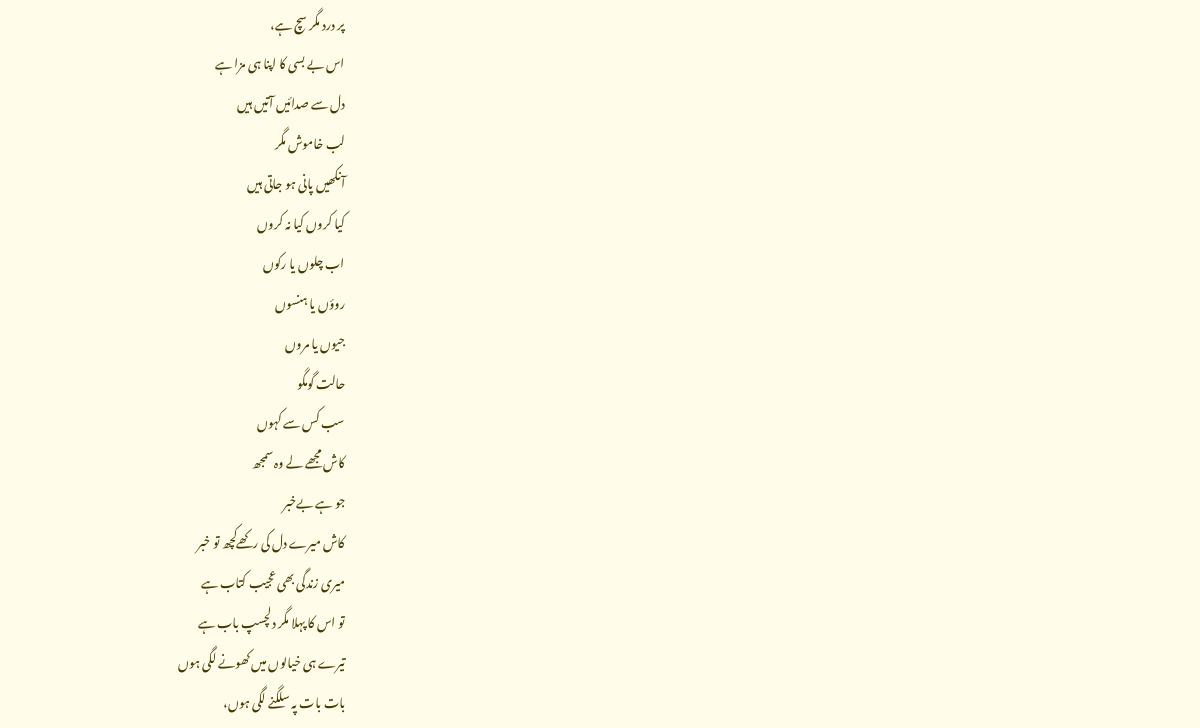پر درد مگر سچ ہے،
اس بے بسی کا اپنا ہی مزا ہے
دل سے صدائیں آتیں ہیں
لب خاموش مگر
آنکھیں پانی ہو جاتی ہیں
کیا کروں کیا نہ کروں
اب چلوں یا رکوں
روؤں یا ہنسوں
جیوں یا مروں
حالت گومگو
سب کس سے کہوں
کاش مجھے لے وہ سمجھ
جو ہے بےخبر
کاش میرے دل کی رکھےکچھ تو خبر
میری زندگی بھی عجیب کتاب ہے
تو اس کا پہلا مگر دلچسپ باب ہے
تیرے ہی خیالوں میں کھونے لگی ہوں
بات بات پہ سلگنے لگی ہوں،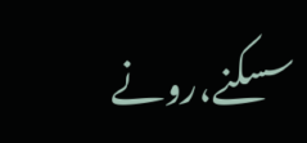سسکنے،رونے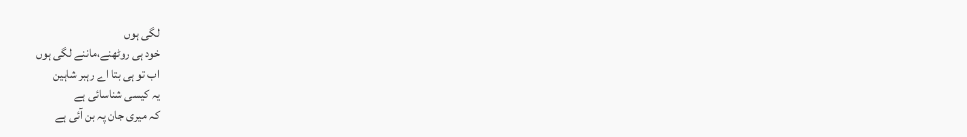لگی ہوں
خود ہی روٹھنے،ماننے لگی ہوں
اب تو ہی بتا اے رہبر شاہین
یہ کیسی شناسائی ہے
کہ میری جان پہ بن آئی ہے